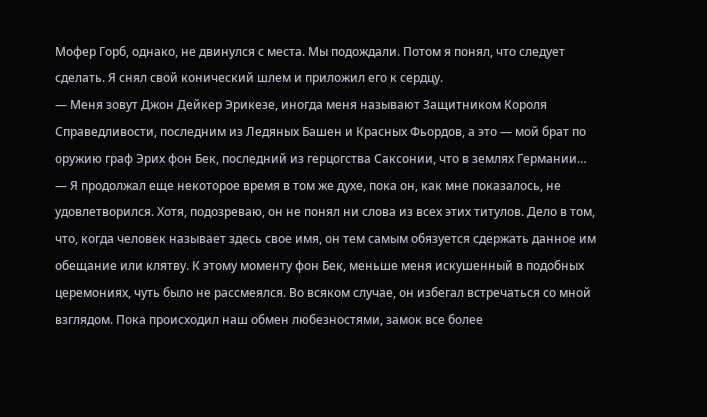Мофер Горб, однако, не двинулся с места. Мы подождали. Потом я понял, что следует сделать. Я снял свой конический шлем и приложил его к сердцу.
— Меня зовут Джон Дейкер Эрикезе, иногда меня называют Защитником Короля Справедливости, последним из Ледяных Башен и Красных Фьордов, а это — мой брат по оружию граф Эрих фон Бек, последний из герцогства Саксонии, что в землях Германии… — Я продолжал еще некоторое время в том же духе, пока он, как мне показалось, не удовлетворился. Хотя, подозреваю, он не понял ни слова из всех этих титулов. Дело в том, что, когда человек называет здесь свое имя, он тем самым обязуется сдержать данное им обещание или клятву. К этому моменту фон Бек, меньше меня искушенный в подобных церемониях, чуть было не рассмеялся. Во всяком случае, он избегал встречаться со мной взглядом. Пока происходил наш обмен любезностями, замок все более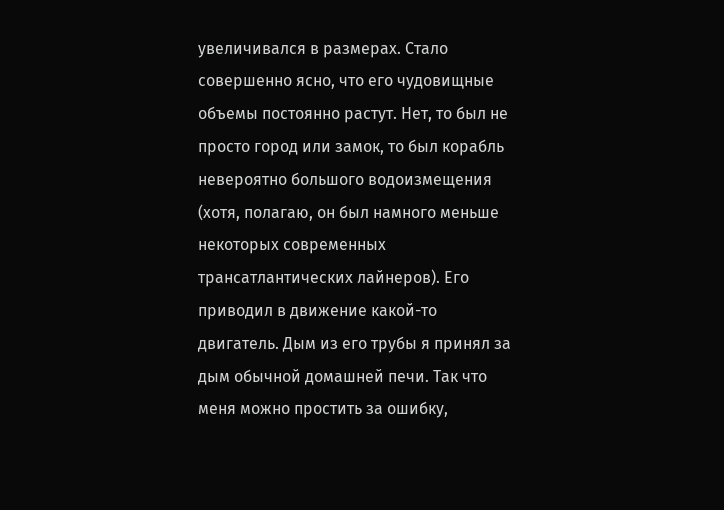увеличивался в размерах. Стало совершенно ясно, что его чудовищные объемы постоянно растут. Нет, то был не просто город или замок, то был корабль невероятно большого водоизмещения (хотя, полагаю, он был намного меньше некоторых современных трансатлантических лайнеров). Его приводил в движение какой-то двигатель. Дым из его трубы я принял за дым обычной домашней печи. Так что меня можно простить за ошибку,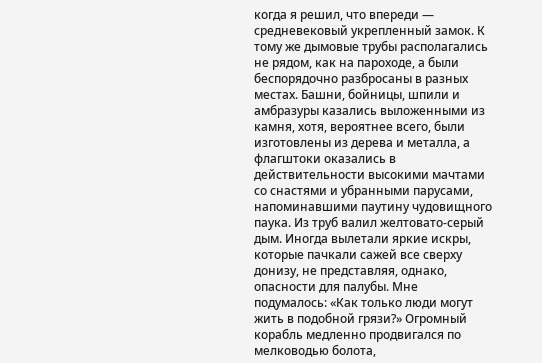когда я решил, что впереди — средневековый укрепленный замок. К тому же дымовые трубы располагались не рядом, как на пароходе, а были беспорядочно разбросаны в разных местах. Башни, бойницы, шпили и амбразуры казались выложенными из камня, хотя, вероятнее всего, были изготовлены из дерева и металла, а флагштоки оказались в действительности высокими мачтами со снастями и убранными парусами, напоминавшими паутину чудовищного паука. Из труб валил желтовато-серый дым. Иногда вылетали яркие искры, которые пачкали сажей все сверху донизу, не представляя, однако, опасности для палубы. Мне подумалось: «Как только люди могут жить в подобной грязи?» Огромный корабль медленно продвигался по мелководью болота,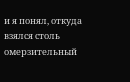и я понял, откуда взялся столь омерзительный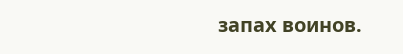запах воинов.